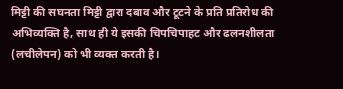मिट्टी की सघनता मिट्टी द्वारा दबाव और टूटने के प्रति प्रतिरोध की अभिव्यक्ति है, साथ ही ये इसकी चिपचिपाहट और ढलनशीलता (लचीलेपन) को भी व्यक्त करती है।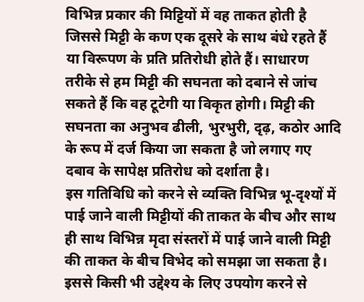विभिन्न प्रकार की मिट्टियों में वह ताकत होती है जिससे मिट्टी के कण एक दूसरे के साथ बंधे रहते हैं या विरूपण के प्रति प्रतिरोधी होते हैं। साधारण तरीके से हम मिट्टी की सघनता को दबाने से जांच सकते हैं कि वह टूटेगी या विकृत होगी। मिट्टी की सघनता का अनुभव ढीली, भुरभुरी, दृढ़, कठोर आदि के रूप में दर्ज किया जा सकता है जो लगाए गए दबाव के सापेक्ष प्रतिरोध को दर्शाता है।
इस गतिविधि को करने से व्यक्ति विभिन्न भू-दृश्यों में पाई जाने वाली मिट्टीयों की ताकत के बीच और साथ ही साथ विभिन्न मृदा संस्तरों में पाई जाने वाली मिट्टी की ताकत के बीच विभेद को समझा जा सकता है। इससे किसी भी उद्देश्य के लिए उपयोग करने से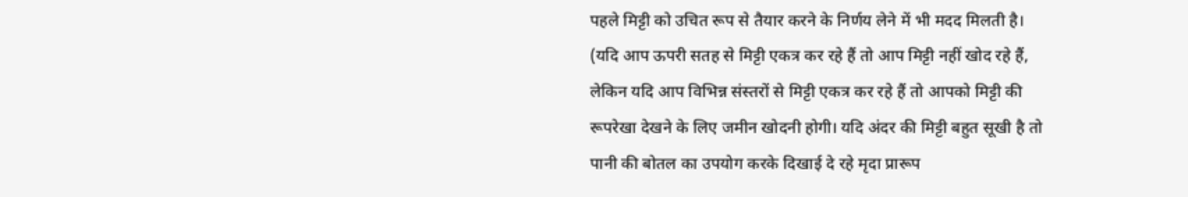पहले मिट्टी को उचित रूप से तैयार करने के निर्णय लेने में भी मदद मिलती है।
(यदि आप ऊपरी सतह से मिट्टी एकत्र कर रहे हैं तो आप मिट्टी नहीं खोद रहे हैं, लेकिन यदि आप विभिन्न संस्तरों से मिट्टी एकत्र कर रहे हैं तो आपको मिट्टी की रूपरेखा देखने के लिए जमीन खोदनी होगी। यदि अंदर की मिट्टी बहुत सूखी है तो पानी की बोतल का उपयोग करके दिखाई दे रहे मृदा प्रारूप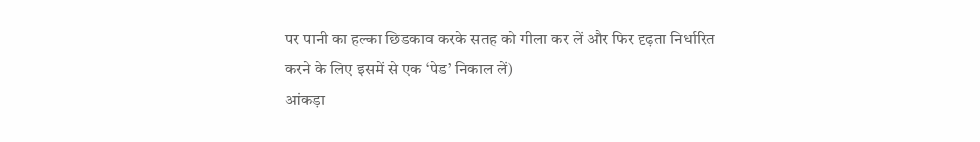पर पानी का हल्का छिडकाव करके सतह को गीला कर लें और फिर दृढ़ता निर्धारित करने के लिए इसमें से एक ‘पेड’ निकाल लें)
आंकड़ा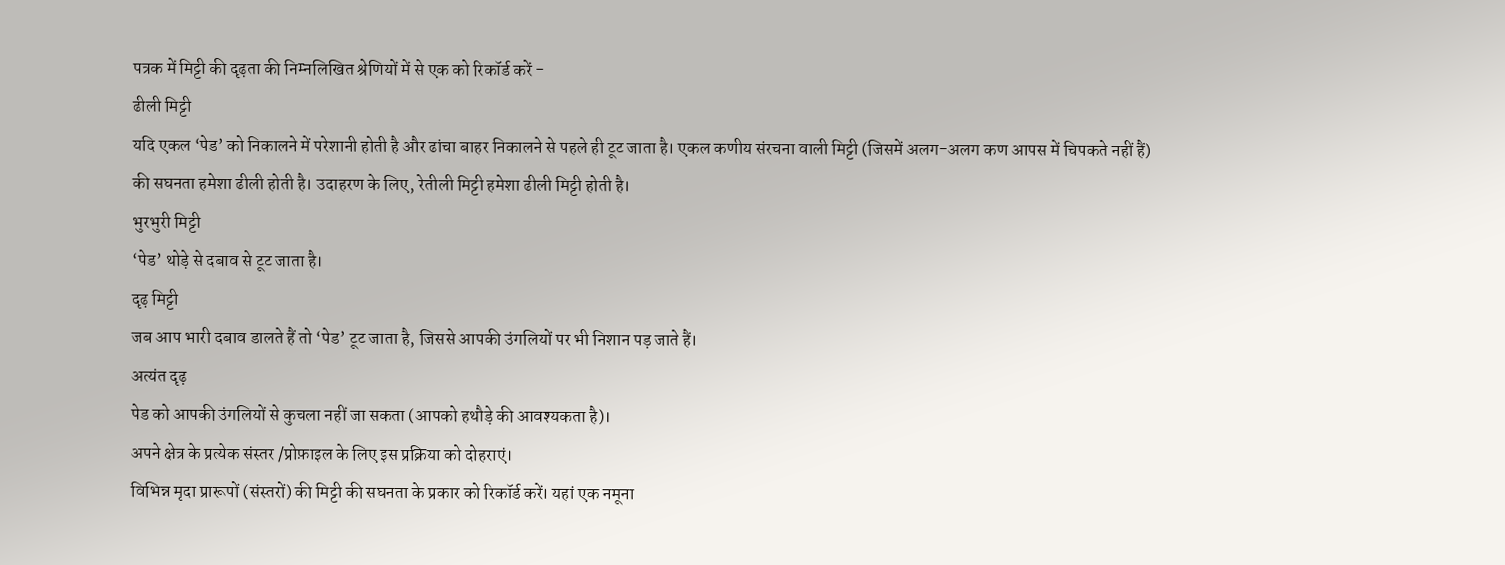पत्रक में मिट्टी की दृढ़ता की निम्नलिखित श्रेणियों में से एक को रिकॉर्ड करें -
ढीली मिट्टी
यदि एकल ‘पेड’ को निकालने में परेशानी होती है और ढांचा बाहर निकालने से पहले ही टूट जाता है। एकल कणीय संरचना वाली मिट्टी (जिसमें अलग-अलग कण आपस में चिपकते नहीं हैं) की सघनता हमेशा ढीली होती है। उदाहरण के लिए, रेतीली मिट्टी हमेशा ढीली मिट्टी होती है।
भुरभुरी मिट्टी
‘पेड’ थोड़े से दबाव से टूट जाता है।
दृढ़ मिट्टी
जब आप भारी दबाव डालते हैं तो ‘पेड’ टूट जाता है, जिससे आपकी उंगलियों पर भी निशान पड़ जाते हैं।
अत्यंत दृढ़
पेड को आपकी उंगलियों से कुचला नहीं जा सकता (आपको हथौड़े की आवश्यकता है)।
अपने क्षेत्र के प्रत्येक संस्तर /प्रोफ़ाइल के लिए इस प्रक्रिया को दोहराएं।
विभिन्न मृदा प्रारूपों (संस्तरों) की मिट्टी की सघनता के प्रकार को रिकॉर्ड करें। यहां एक नमूना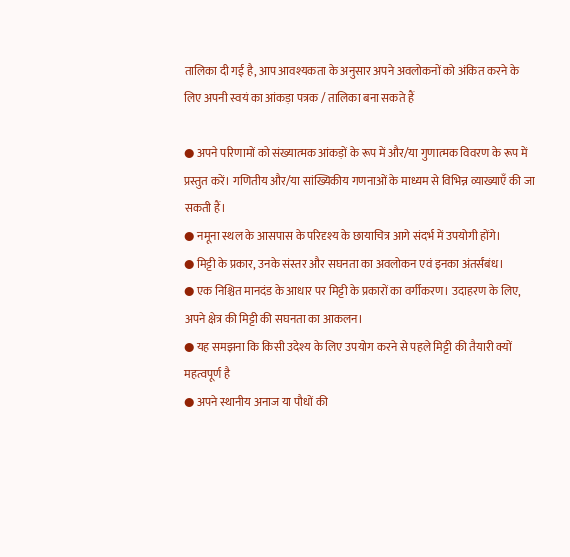तालिका दी गई है, आप आवश्यकता के अनुसार अपने अवलोकनों को अंकित करने के लिए अपनी स्वयं का आंकड़ा पत्रक / तालिका बना सकते हैं

● अपने परिणामों को संख्यात्मक आंकड़ों के रूप में और/या गुणात्मक विवरण के रूप में प्रस्तुत करें। गणितीय और/या सांख्यिकीय गणनाओं के माध्यम से विभिन्न व्याख्याएँ की जा सकती हैं।
● नमूना स्थल के आसपास के परिदृश्य के छायाचित्र आगे संदर्भ में उपयोगी होंगे।
● मिट्टी के प्रकार, उनके संस्तर और सघनता का अवलोकन एवं इनका अंतर्संबंध।
● एक निश्चित मानदंड के आधार पर मिट्टी के प्रकारों का वर्गीकरण। उदाहरण के लिए, अपने क्षेत्र की मिट्टी की सघनता का आकलन।
● यह समझना कि किसी उदेश्य के लिए उपयोग करने से पहले मिट्टी की तैयारी क्यों महत्वपूर्ण है
● अपने स्थानीय अनाज या पौधों की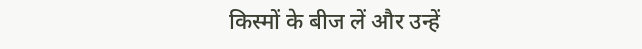किस्मों के बीज लें और उन्हें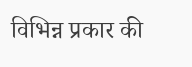विभिन्न प्रकार की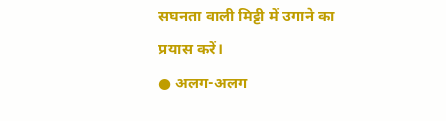सघनता वाली मिट्टी में उगाने का प्रयास करें।
● अलग-अलग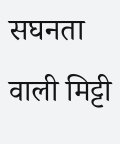सघनता वाली मिट्टी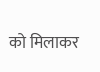को मिलाकर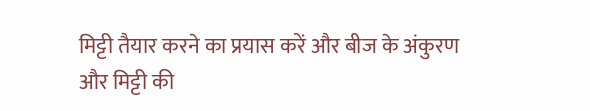मिट्टी तैयार करने का प्रयास करें और बीज के अंकुरण और मिट्टी की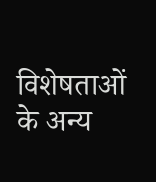विशेषताओं के अन्य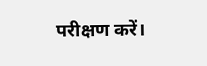परीक्षण करें।